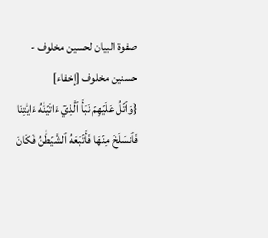صفوة البيان لحسين مخلوف - حسنين مخلوف [إخفاء]
{وَٱتۡلُ عَلَيۡهِمۡ نَبَأَ ٱلَّذِيٓ ءَاتَيۡنَٰهُ ءَايَٰتِنَا فَٱنسَلَخَ مِنۡهَا فَأَتۡبَعَهُ ٱلشَّيۡطَٰنُ فَكَانَ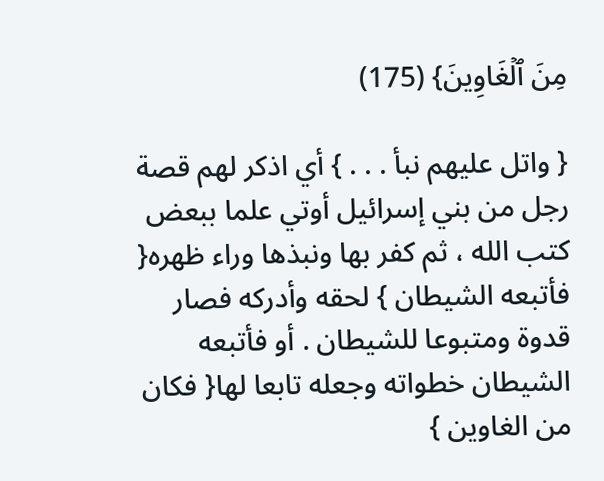مِنَ ٱلۡغَاوِينَ} (175)

{ واتل عليهم نبأ . . . } أي اذكر لهم قصة رجل من بني إسرائيل أوتي علما ببعض كتب الله ، ثم كفر بها ونبذها وراء ظهره{ فأتبعه الشيطان } لحقه وأدركه فصار قدوة ومتبوعا للشيطان . أو فأتبعه الشيطان خطواته وجعله تابعا لها{ فكان من الغاوين }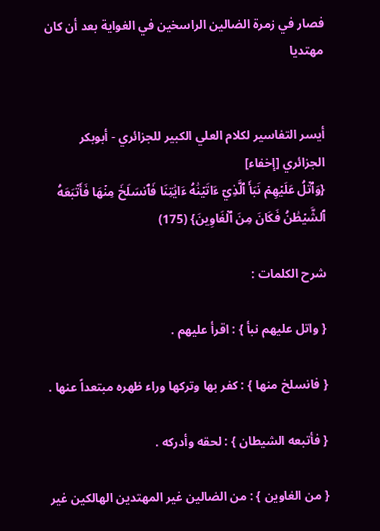فصار في زمرة الضالين الراسخين في الغواية بعد أن كان مهتديا


أيسر التفاسير لكلام العلي الكبير للجزائري - أبوبكر الجزائري [إخفاء]
{وَٱتۡلُ عَلَيۡهِمۡ نَبَأَ ٱلَّذِيٓ ءَاتَيۡنَٰهُ ءَايَٰتِنَا فَٱنسَلَخَ مِنۡهَا فَأَتۡبَعَهُ ٱلشَّيۡطَٰنُ فَكَانَ مِنَ ٱلۡغَاوِينَ} (175)

شرح الكلمات :

{ واتل عليهم نبأ } : اقرأ عليهم .

{ فانسلخ منها } : كفر بها وتركها وراء ظهره مبتعداً عنها .

{ فأتبعه الشيطان } : لحقه وأدركه .

{ من الغاوين } : من الضالين غير المهتدين الهالكين غير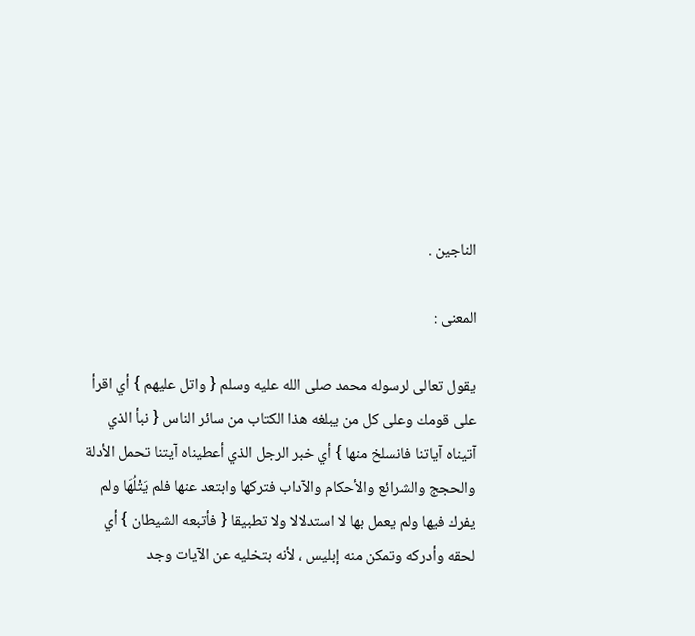الناجين .

المعنى :

يقول تعالى لرسوله محمد صلى الله عليه وسلم { واتل عليهم } أي اقرأ على قومك وعلى كل من يبلغه هذا الكتاب من سائر الناس { نبأ الذي آتيناه آياتنا فانسلخ منها } أي خبر الرجل الذي أعطيناه آيتنا تحمل الأدلة والحجج والشرائع والأحكام والآداب فتركها وابتعد عنها فلم يَتْلُهَا ولم يفرك فيها ولم يعمل بها لا استدلالا ولا تطبيقا { فأتبعه الشيطان } أي لحقه وأدركه وتمكن منه إبليس ، لأنه بتخليه عن الآيات وجد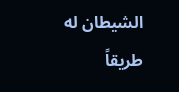الشيطان له طريقاً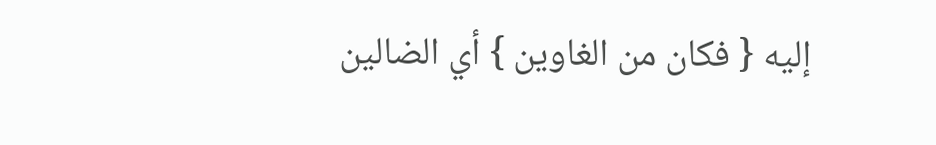إليه { فكان من الغاوين } أي الضالين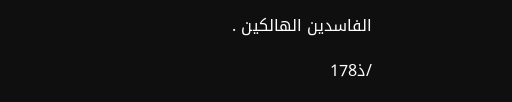الفاسدين الهالكين .

/ذ178